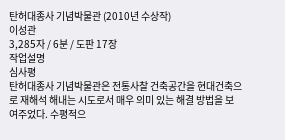탄허대종사 기념박물관 (2010년 수상작)
이성관
3,285자 / 6분 / 도판 17장
작업설명
심사평
탄허대종사 기념박물관은 전통사찰 건축공간을 현대건축으로 재해석 해내는 시도로서 매우 의미 있는 해결 방법을 보여주었다. 수평적으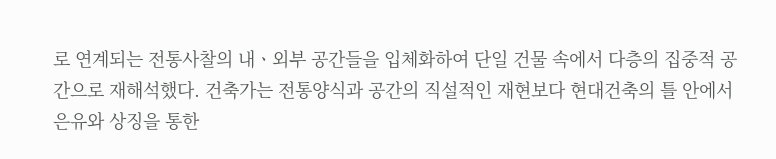로 연계되는 전통사찰의 내ㆍ외부 공간들을 입체화하여 단일 건물 속에서 다층의 집중적 공간으로 재해석했다. 건축가는 전통양식과 공간의 직설적인 재현보다 현대건축의 틀 안에서 은유와 상징을 통한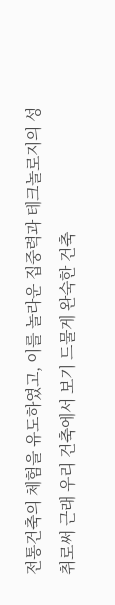전통건축의 체험을 유도하였고, 이를 놀라운 집중력과 테크놀로지의 성취로써 근래 우리 건축에서 보기 드물게 완숙한 건축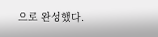으로 완성했다.